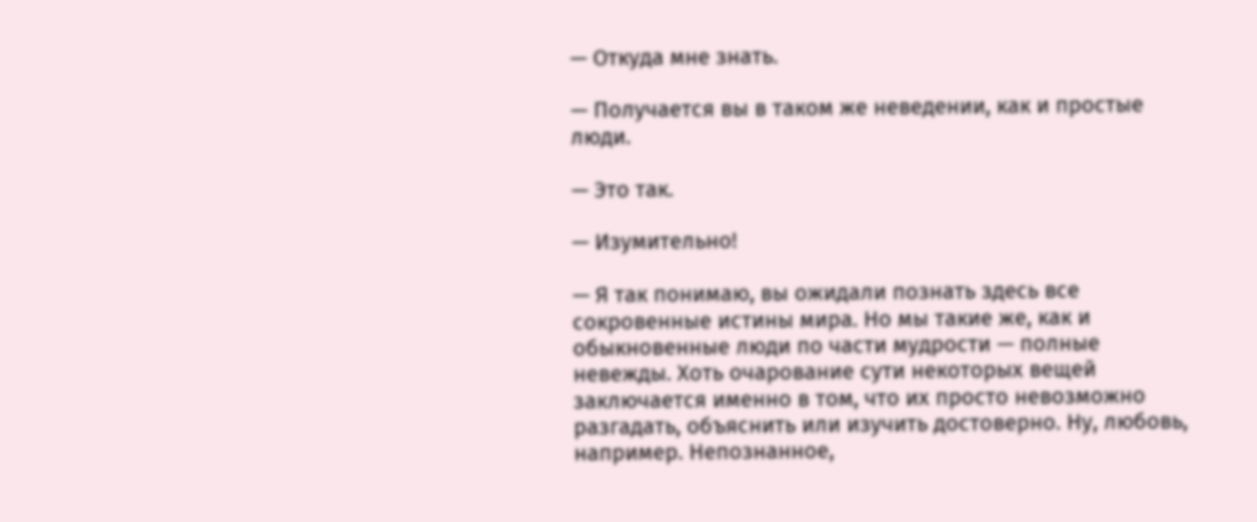— Откуда мне знать.

— Получается вы в таком же неведении, как и простые люди.

— Это так.

— Изумительно!

— Я так понимаю, вы ожидали познать здесь все сокровенные истины мира. Но мы такие же, как и обыкновенные люди по части мудрости — полные невежды. Хоть очарование сути некоторых вещей заключается именно в том, что их просто невозможно разгадать, объяснить или изучить достоверно. Ну, любовь, например. Непознанное,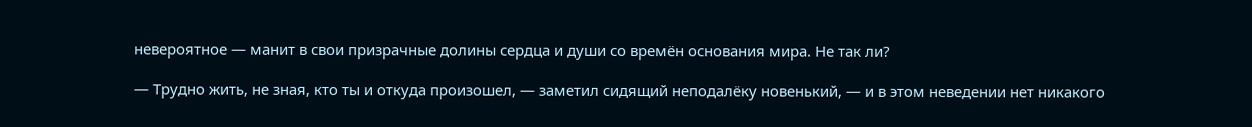невероятное — манит в свои призрачные долины сердца и души со времён основания мира. Не так ли?

— Трудно жить, не зная, кто ты и откуда произошел, — заметил сидящий неподалёку новенький, — и в этом неведении нет никакого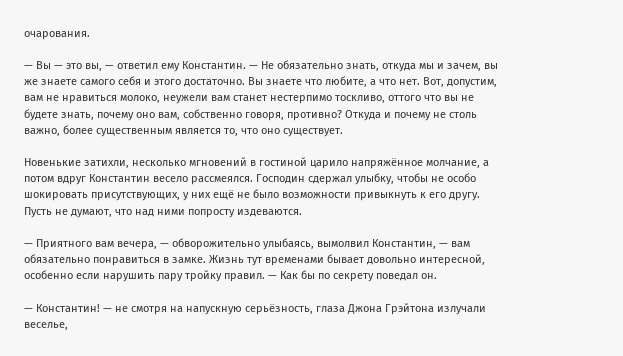очарования.

— Вы — это вы, — ответил ему Константин. — Не обязательно знать, откуда мы и зачем, вы же знаете самого себя и этого достаточно. Вы знаете что любите, а что нет. Вот, допустим, вам не нравиться молоко, неужели вам станет нестерпимо тоскливо, оттого что вы не будете знать, почему оно вам, собственно говоря, противно? Откуда и почему не столь важно, более существенным является то, что оно существует.

Новенькие затихли, несколько мгновений в гостиной царило напряжённое молчание, а потом вдруг Константин весело рассмеялся. Господин сдержал улыбку, чтобы не особо шокировать присутствующих, у них ещё не было возможности привыкнуть к его другу. Пусть не думают, что над ними попросту издеваются.

— Приятного вам вечера, — обворожительно улыбаясь, вымолвил Константин, — вам обязательно понравиться в замке. Жизнь тут временами бывает довольно интересной, особенно если нарушить пару тройку правил. — Как бы по секрету поведал он.

— Константин! — не смотря на напускную серьёзность, глаза Джона Грэйтона излучали веселье,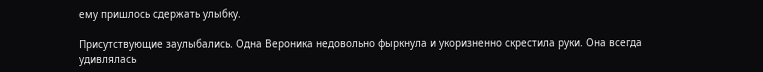ему пришлось сдержать улыбку.

Присутствующие заулыбались. Одна Вероника недовольно фыркнула и укоризненно скрестила руки. Она всегда удивлялась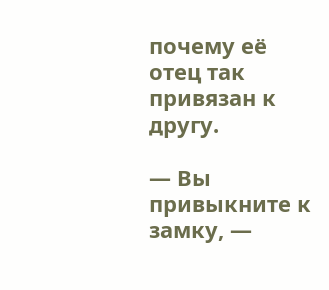почему её отец так привязан к другу.

— Вы привыкните к замку, —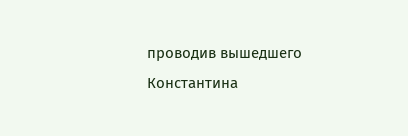проводив вышедшего Константина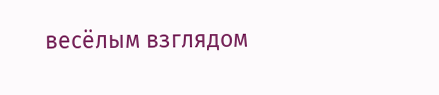весёлым взглядом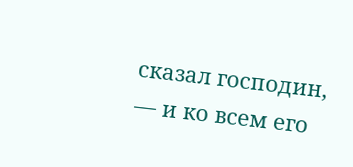сказал господин, — и ко всем его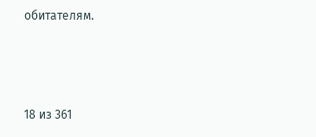обитателям.



18 из 361